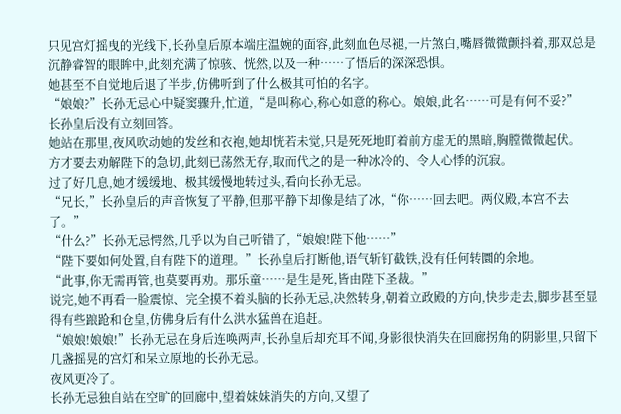只见宫灯摇曳的光线下,长孙皇后原本端庄温婉的面容,此刻血色尽褪,一片煞白,嘴唇微微颤抖着,那双总是沉静睿智的眼眸中,此刻充满了惊骇、恍然,以及一种……了悟后的深深恐惧。
她甚至不自觉地后退了半步,仿佛听到了什么极其可怕的名字。
“娘娘?”长孙无忌心中疑窦骤升,忙道,“是叫称心,称心如意的称心。娘娘,此名……可是有何不妥?”
长孙皇后没有立刻回答。
她站在那里,夜风吹动她的发丝和衣袍,她却恍若未觉,只是死死地盯着前方虚无的黑暗,胸膛微微起伏。
方才要去劝解陛下的急切,此刻已荡然无存,取而代之的是一种冰冷的、令人心悸的沉寂。
过了好几息,她才缓缓地、极其缓慢地转过头,看向长孙无忌。
“兄长,”长孙皇后的声音恢复了平静,但那平静下却像是结了冰,“你……回去吧。两仪殿,本宫不去了。”
“什么?”长孙无忌愕然,几乎以为自己听错了,“娘娘!陛下他……”
“陛下要如何处置,自有陛下的道理。”长孙皇后打断他,语气斩钉截铁,没有任何转圜的余地。
“此事,你无需再管,也莫要再劝。那乐童……是生是死,皆由陛下圣裁。”
说完,她不再看一脸震惊、完全摸不着头脑的长孙无忌,决然转身,朝着立政殿的方向,快步走去,脚步甚至显得有些踉跄和仓皇,仿佛身后有什么洪水猛兽在追赶。
“娘娘!娘娘!”长孙无忌在身后连唤两声,长孙皇后却充耳不闻,身影很快消失在回廊拐角的阴影里,只留下几盏摇晃的宫灯和呆立原地的长孙无忌。
夜风更冷了。
长孙无忌独自站在空旷的回廊中,望着妹妹消失的方向,又望了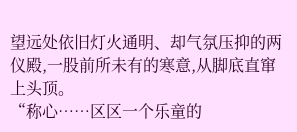望远处依旧灯火通明、却气氛压抑的两仪殿,一股前所未有的寒意,从脚底直窜上头顶。
“称心……区区一个乐童的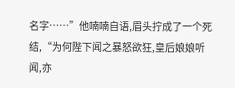名字……”他喃喃自语,眉头拧成了一个死结,“为何陛下闻之暴怒欲狂,皇后娘娘听闻,亦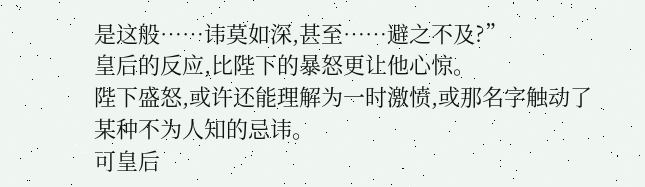是这般……讳莫如深,甚至……避之不及?”
皇后的反应,比陛下的暴怒更让他心惊。
陛下盛怒,或许还能理解为一时激愤,或那名字触动了某种不为人知的忌讳。
可皇后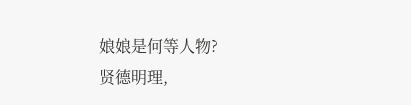娘娘是何等人物?
贤德明理,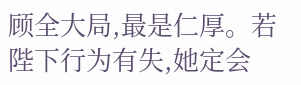顾全大局,最是仁厚。若陛下行为有失,她定会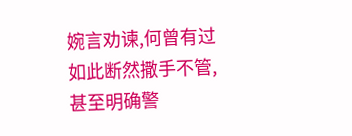婉言劝谏,何曾有过如此断然撒手不管,甚至明确警